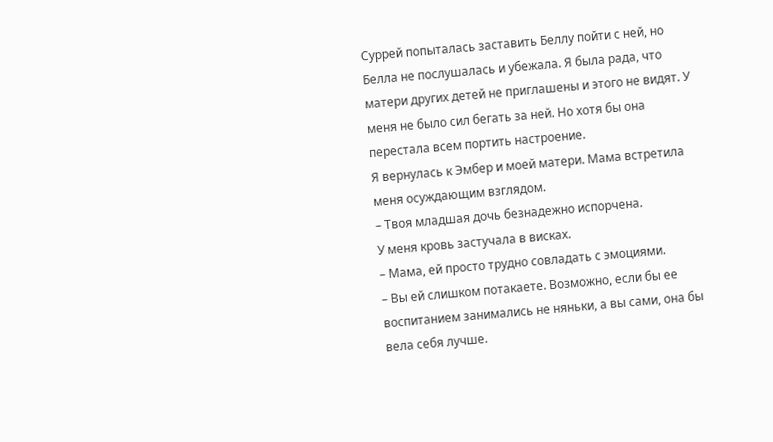Суррей попыталась заставить Беллу пойти с ней, но Белла не послушалась и убежала. Я была рада, что матери других детей не приглашены и этого не видят. У меня не было сил бегать за ней. Но хотя бы она перестала всем портить настроение.
Я вернулась к Эмбер и моей матери. Мама встретила меня осуждающим взглядом.
– Твоя младшая дочь безнадежно испорчена.
У меня кровь застучала в висках.
– Мама, ей просто трудно совладать с эмоциями.
– Вы ей слишком потакаете. Возможно, если бы ее воспитанием занимались не няньки, а вы сами, она бы вела себя лучше.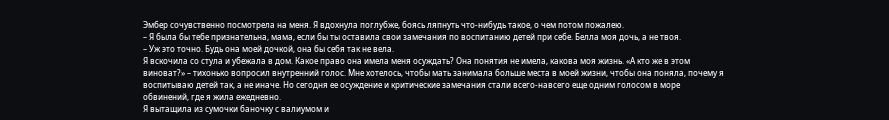Эмбер сочувственно посмотрела на меня. Я вдохнула поглубже, боясь ляпнуть что-нибудь такое, о чем потом пожалею.
– Я была бы тебе признательна, мама, если бы ты оставила свои замечания по воспитанию детей при себе. Белла моя дочь, а не твоя.
– Уж это точно. Будь она моей дочкой, она бы себя так не вела.
Я вскочила со стула и убежала в дом. Какое право она имела меня осуждать? Она понятия не имела, какова моя жизнь. «А кто же в этом виноват?» – тихонько вопросил внутренний голос. Мне хотелось, чтобы мать занимала больше места в моей жизни, чтобы она поняла, почему я воспитываю детей так, а не иначе. Но сегодня ее осуждение и критические замечания стали всего-навсего еще одним голосом в море обвинений, где я жила ежедневно.
Я вытащила из сумочки баночку с валиумом и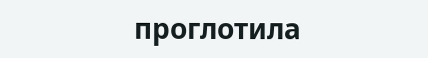проглотила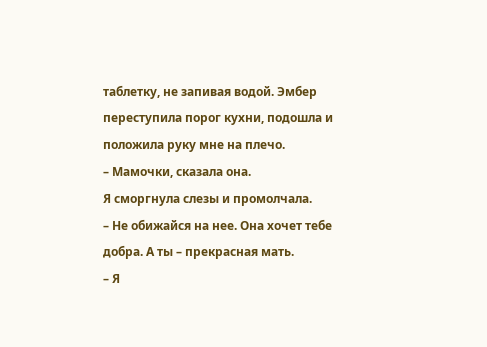таблетку, не запивая водой. Эмбер переступила порог кухни, подошла и положила руку мне на плечо.
– Мамочки, сказала она.
Я сморгнула слезы и промолчала.
– Не обижайся на нее. Она хочет тебе добра. А ты – прекрасная мать.
– Я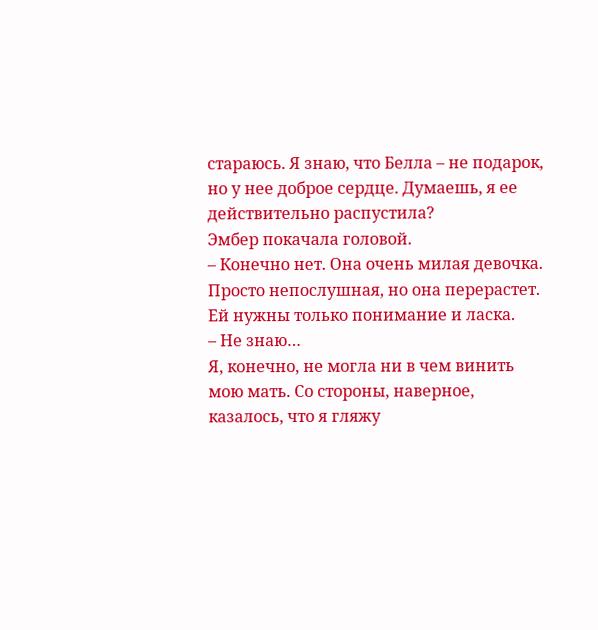стараюсь. Я знаю, что Белла – не подарок, но у нее доброе сердце. Думаешь, я ее действительно распустила?
Эмбер покачала головой.
– Конечно нет. Она очень милая девочка. Просто непослушная, но она перерастет. Ей нужны только понимание и ласка.
– Не знаю…
Я, конечно, не могла ни в чем винить мою мать. Со стороны, наверное, казалось, что я гляжу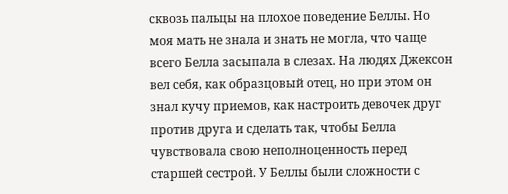сквозь пальцы на плохое поведение Беллы. Но моя мать не знала и знать не могла, что чаще всего Белла засыпала в слезах. На людях Джексон вел себя, как образцовый отец, но при этом он знал кучу приемов, как настроить девочек друг против друга и сделать так, чтобы Белла чувствовала свою неполноценность перед старшей сестрой. У Беллы были сложности с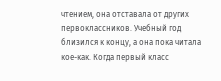чтением, она отставала от других первоклассников. Учебный год близился к концу, а она пока читала кое-как. Когда первый класс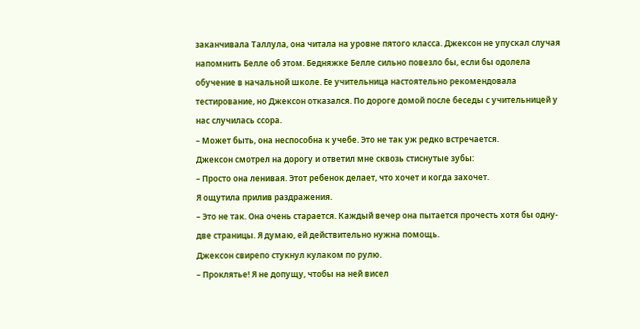заканчивала Таллула, она читала на уровне пятого класса. Джексон не упускал случая напомнить Белле об этом. Бедняжке Белле сильно повезло бы, если бы одолела обучение в начальной школе. Ее учительница настоятельно рекомендовала тестирование, но Джексон отказался. По дороге домой после беседы с учительницей у нас случилась ссора.
– Может быть, она неспособна к учебе. Это не так уж редко встречается.
Джексон смотрел на дорогу и ответил мне сквозь стиснутые зубы:
– Просто она ленивая. Этот ребенок делает, что хочет и когда захочет.
Я ощутила прилив раздражения.
– Это не так. Она очень старается. Каждый вечер она пытается прочесть хотя бы одну-две страницы. Я думаю, ей действительно нужна помощь.
Джексон свирепо стукнул кулаком по рулю.
– Проклятье! Я не допущу, чтобы на ней висел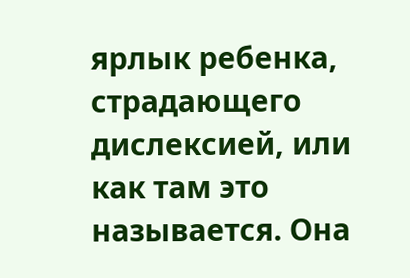ярлык ребенка, страдающего дислексией, или как там это называется. Она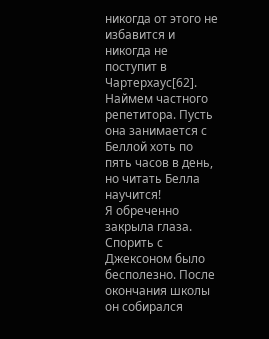никогда от этого не избавится и никогда не поступит в Чартерхаус[62]. Наймем частного репетитора. Пусть она занимается с Беллой хоть по пять часов в день, но читать Белла научится!
Я обреченно закрыла глаза. Спорить с Джексоном было бесполезно. После окончания школы он собирался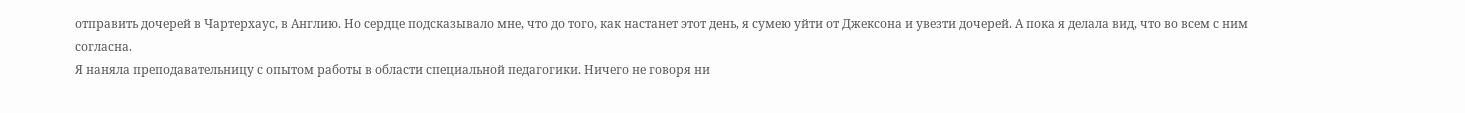отправить дочерей в Чартерхаус, в Англию. Но сердце подсказывало мне, что до того, как настанет этот день, я сумею уйти от Джексона и увезти дочерей. А пока я делала вид, что во всем с ним согласна.
Я наняла преподавательницу с опытом работы в области специальной педагогики. Ничего не говоря ни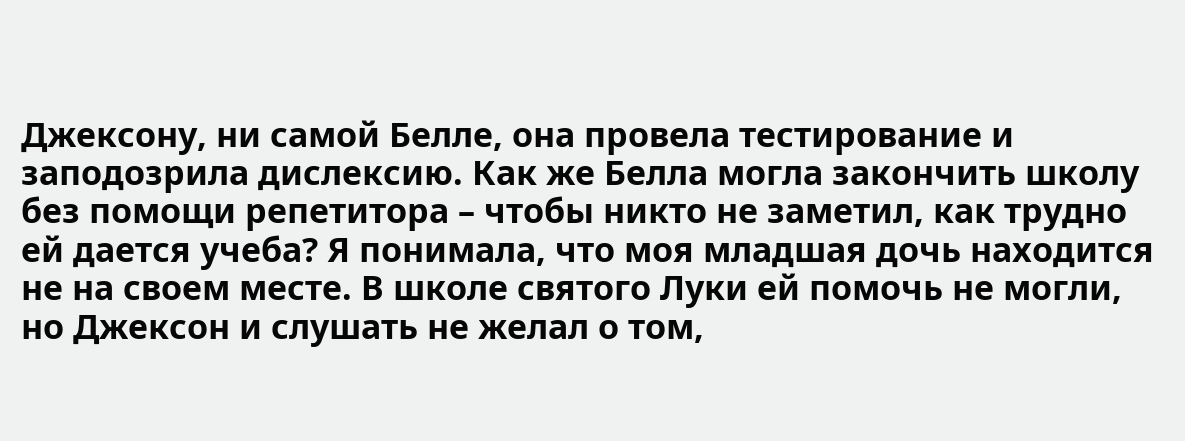Джексону, ни самой Белле, она провела тестирование и заподозрила дислексию. Как же Белла могла закончить школу без помощи репетитора – чтобы никто не заметил, как трудно ей дается учеба? Я понимала, что моя младшая дочь находится не на своем месте. В школе святого Луки ей помочь не могли, но Джексон и слушать не желал о том,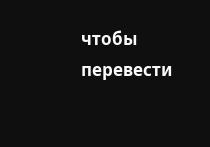чтобы перевести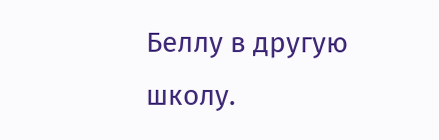Беллу в другую школу.